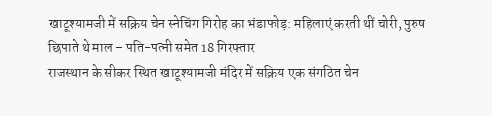खाटूश्यामजी में सक्रिय चेन स्नेचिंग गिरोह का भंडाफोड़: महिलाएं करती थीं चोरी, पुरुष छिपाते थे माल – पति-पत्नी समेत 18 गिरफ्तार
राजस्थान के सीकर स्थित खाटूश्यामजी मंदिर में सक्रिय एक संगठित चेन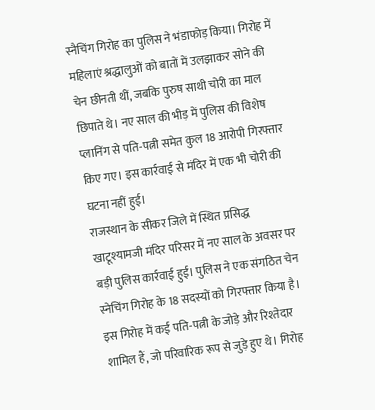स्नैचिंग गिरोह का पुलिस ने भंडाफोड़ किया। गिरोह में महिलाएं श्रद्धालुओं को बातों में उलझाकर सोने की चेन छीनती थीं, जबकि पुरुष साथी चोरी का माल छिपाते थे। नए साल की भीड़ में पुलिस की विशेष प्लानिंग से पति-पत्नी समेत कुल 18 आरोपी गिरफ्तार किए गए। इस कार्रवाई से मंदिर में एक भी चोरी की घटना नहीं हुई।
राजस्थान के सीकर जिले में स्थित प्रसिद्ध खाटूश्यामजी मंदिर परिसर में नए साल के अवसर पर बड़ी पुलिस कार्रवाई हुई। पुलिस ने एक संगठित चेन स्नेचिंग गिरोह के 18 सदस्यों को गिरफ्तार किया है। इस गिरोह में कई पति-पत्नी के जोड़े और रिश्तेदार शामिल हैं, जो परिवारिक रूप से जुड़े हुए थे। गिरोह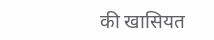की खासियत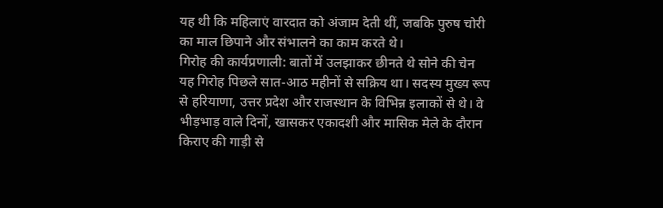यह थी कि महिलाएं वारदात को अंजाम देती थीं, जबकि पुरुष चोरी का माल छिपाने और संभालने का काम करते थे।
गिरोह की कार्यप्रणाली: बातों में उलझाकर छीनते थे सोने की चेन यह गिरोह पिछले सात-आठ महीनों से सक्रिय था। सदस्य मुख्य रूप से हरियाणा, उत्तर प्रदेश और राजस्थान के विभिन्न इलाकों से थे। वे भीड़भाड़ वाले दिनों, खासकर एकादशी और मासिक मेले के दौरान किराए की गाड़ी से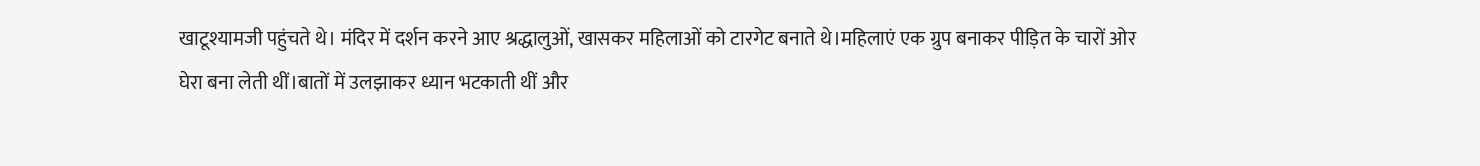खाटूश्यामजी पहुंचते थे। मंदिर में दर्शन करने आए श्रद्धालुओं, खासकर महिलाओं को टारगेट बनाते थे।महिलाएं एक ग्रुप बनाकर पीड़ित के चारों ओर घेरा बना लेती थीं।बातों में उलझाकर ध्यान भटकाती थीं और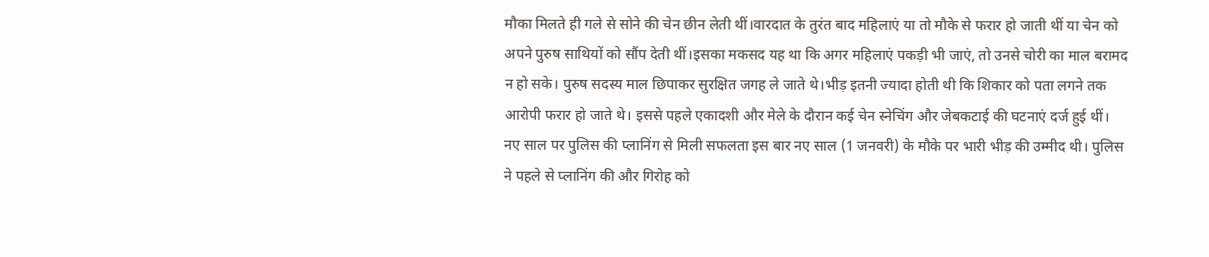मौका मिलते ही गले से सोने की चेन छीन लेती थीं।वारदात के तुरंत बाद महिलाएं या तो मौके से फरार हो जाती थीं या चेन को अपने पुरुष साथियों को सौंप देती थीं।इसका मकसद यह था कि अगर महिलाएं पकड़ी भी जाएं, तो उनसे चोरी का माल बरामद न हो सके। पुरुष सदस्य माल छिपाकर सुरक्षित जगह ले जाते थे।भीड़ इतनी ज्यादा होती थी कि शिकार को पता लगने तक आरोपी फरार हो जाते थे। इससे पहले एकादशी और मेले के दौरान कई चेन स्नेचिंग और जेबकटाई की घटनाएं दर्ज हुई थीं।
नए साल पर पुलिस की प्लानिंग से मिली सफलता इस बार नए साल (1 जनवरी) के मौके पर भारी भीड़ की उम्मीद थी। पुलिस ने पहले से प्लानिंग की और गिरोह को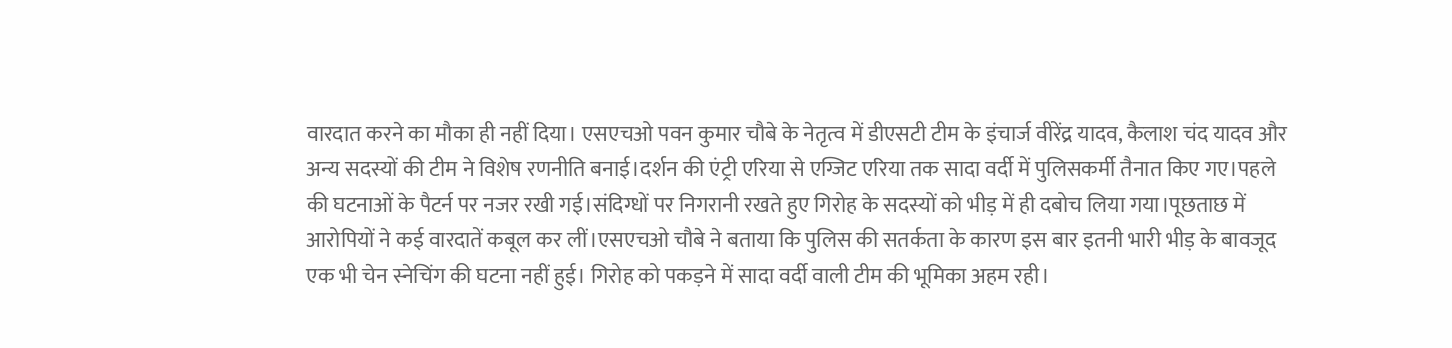वारदात करने का मौका ही नहीं दिया। एसएचओ पवन कुमार चौबे के नेतृत्व में डीएसटी टीम के इंचार्ज वीरेंद्र यादव, कैलाश चंद यादव और अन्य सदस्यों की टीम ने विशेष रणनीति बनाई।दर्शन की एंट्री एरिया से एग्जिट एरिया तक सादा वर्दी में पुलिसकर्मी तैनात किए गए।पहले की घटनाओं के पैटर्न पर नजर रखी गई।संदिग्धों पर निगरानी रखते हुए गिरोह के सदस्यों को भीड़ में ही दबोच लिया गया।पूछताछ में आरोपियों ने कई वारदातें कबूल कर लीं।एसएचओ चौबे ने बताया कि पुलिस की सतर्कता के कारण इस बार इतनी भारी भीड़ के बावजूद एक भी चेन स्नेचिंग की घटना नहीं हुई। गिरोह को पकड़ने में सादा वर्दी वाली टीम की भूमिका अहम रही।